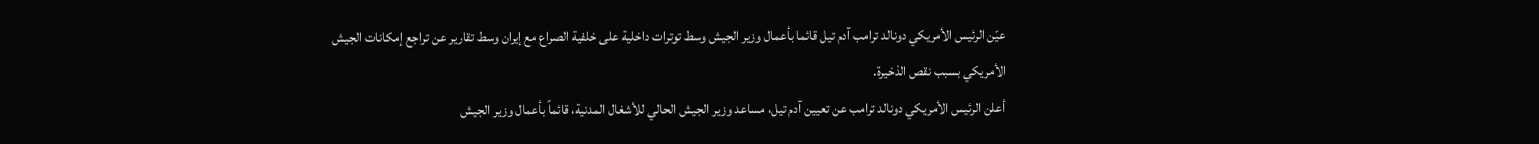عيّن الرئيس الأمريكي دونالد ترامب آدم تيل قائما بأعمال وزير الجيش وسط توترات داخلية على خلفية الصراع مع إيران وسط تقارير عن تراجع إمكانات الجيش الأمريكي بسبب نقص الذخيرة.
أعلن الرئيس الأمريكي دونالد ترامب عن تعيين آدم تيل، مساعد وزير الجيش الحالي للأشغال المدنية، قائماً بأعمال وزير الجيش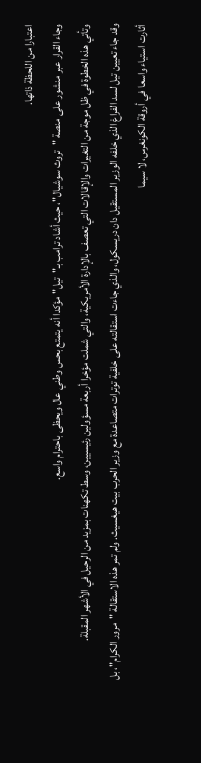اعتبارا من اللحظة ذاتها.
وجاء القرار عبر منشور على منصة "تروث سوشيال"، حيث أشاد ترامب بـ"تيل" مؤكدا أنه يتمتع بحس وطني عال ويحظى باحترام واسع.
وتأتي هذه الخطوة في ظل موجة من التغيرات والإقالات التي تعصف بالإدارة الأمريكية، والتي شملت مؤخرا أربعة مسؤولين رئيسيين، وسط تكهنات بمزيد من الرحيل في الأشهر المقبلة.
وقد جاء تعيين تيل لسد الفراغ الذي خلفه الوزير المستقيل دان دريسكول، والذي جاءت استقالته على خلفية توترات متصاعدة مع وزير الحرب بيت هيغسيث. ولم تمر هذه الاستقالة "مرور الكرام"، بل أثارت استياء واسعا في أروقة الكونغرس، لا سيما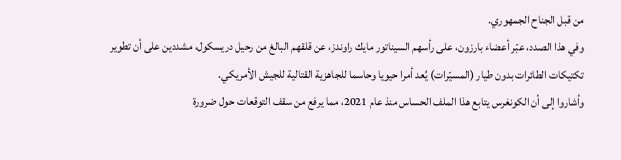من قبل الجناح الجمهوري.
وفي هذا الصدد، عبّر أعضاء بارزون، على رأسهم السيناتور مايك راوندز، عن قلقهم البالغ من رحيل دريسكول، مشددين على أن تطوير تكتيكات الطائرات بدون طيار (المسيّرات) يُعد أمرا حيويا وحاسما للجاهزية القتالية للجيش الأمريكي.
وأشاروا إلى أن الكونغرس يتابع هذا الملف الحساس منذ عام 2021، مما يرفع من سقف التوقعات حول ضرورة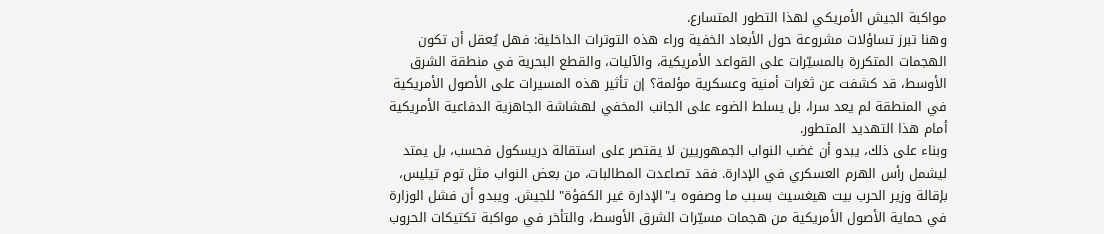مواكبة الجيش الأمريكي لهذا التطور المتسارع.
وهنا تبرز تساؤلات مشروعة حول الأبعاد الخفية وراء هذه التوترات الداخلية: فهل يُعقل أن تكون الهجمات المتكررة بالمسيّرات على القواعد الأمريكية، والآليات، والقطع البحرية في منطقة الشرق الأوسط، قد كشفت عن ثغرات أمنية وعسكرية مؤلمة؟ إن تأثير هذه المسيرات على الأصول الأمريكية في المنطقة لم يعد سرا، بل يسلط الضوء على الجانب المخفي لهشاشة الجاهزية الدفاعية الأمريكية أمام هذا التهديد المتطور.
وبناء على ذلك، يبدو أن غضب النواب الجمهوريين لا يقتصر على استقالة دريسكول فحسب، بل يمتد ليشمل رأس الهرم العسكري في الإدارة. فقد تصاعدت المطالبات، من بعض النواب مثل توم تيليس، بإقالة وزير الحرب بيت هيغسيث بسبب ما وصفوه بـ"الإدارة غير الكفؤة" للجيش. ويبدو أن فشل الوزارة في حماية الأصول الأمريكية من هجمات مسيّرات الشرق الأوسط، والتأخر في مواكبة تكتيكات الحروب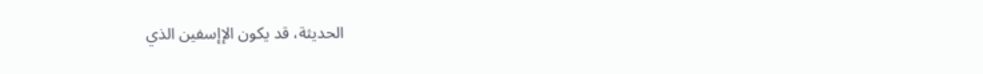الحديثة، قد يكون الإإسفين الذي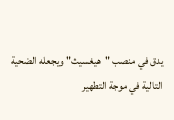يدق في منصب "هيغسيث" ويجعله الضحية التالية في موجة التطهير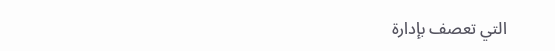التي تعصف بإدارة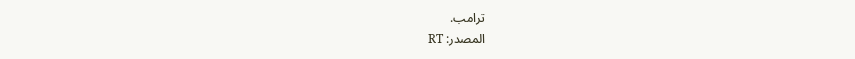ترامب.
المصدر: RT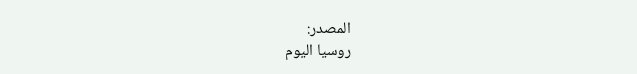المصدر:
روسيا اليوم